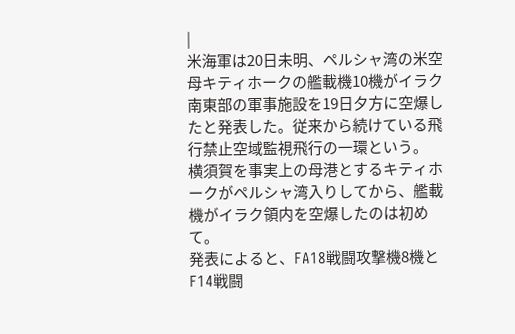|
米海軍は20日未明、ペルシャ湾の米空母キティホークの艦載機10機がイラク南東部の軍事施設を19日夕方に空爆したと発表した。従来から続けている飛行禁止空域監視飛行の一環という。
横須賀を事実上の母港とするキティホークがペルシャ湾入りしてから、艦載機がイラク領内を空爆したのは初めて。
発表によると、FA18戦闘攻撃機8機とF14戦闘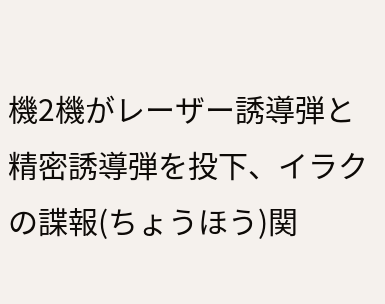機2機がレーザー誘導弾と精密誘導弾を投下、イラクの諜報(ちょうほう)関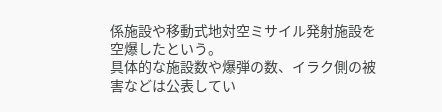係施設や移動式地対空ミサイル発射施設を空爆したという。
具体的な施設数や爆弾の数、イラク側の被害などは公表してい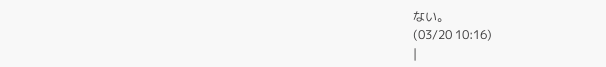ない。
(03/20 10:16)
|